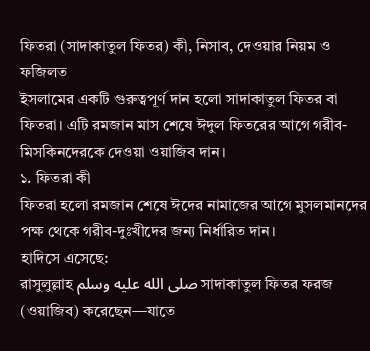ফিতরা (সাদাকাতুল ফিতর) কী, নিসাব, দেওয়ার নিয়ম ও ফজিলত
ইসলামের একটি গুরুত্বপূর্ণ দান হলো সাদাকাতুল ফিতর বা ফিতরা। এটি রমজান মাস শেষে ঈদুল ফিতরের আগে গরীব-মিসকিনদেরকে দেওয়া ওয়াজিব দান।
১. ফিতরা কী
ফিতরা হলো রমজান শেষে ঈদের নামাজের আগে মুসলমানদের পক্ষ থেকে গরীব-দুঃখীদের জন্য নির্ধারিত দান।
হাদিসে এসেছে:
রাসুলুল্লাহ صلى الله عليه وسلم সাদাকাতুল ফিতর ফরজ (ওয়াজিব) করেছেন—যাতে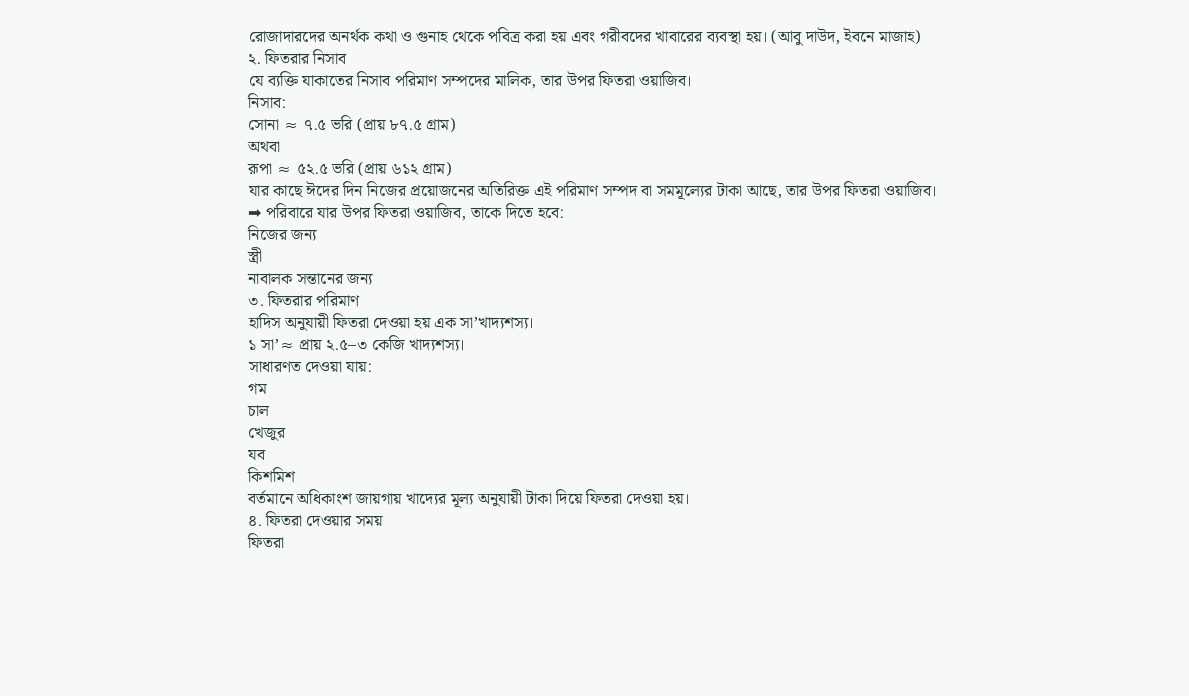রোজাদারদের অনর্থক কথা ও গুনাহ থেকে পবিত্র করা হয় এবং গরীবদের খাবারের ব্যবস্থা হয়। (আবু দাউদ, ইবনে মাজাহ)
২. ফিতরার নিসাব
যে ব্যক্তি যাকাতের নিসাব পরিমাণ সম্পদের মালিক, তার উপর ফিতরা ওয়াজিব।
নিসাব:
সোনা ≈ ৭.৫ ভরি (প্রায় ৮৭.৫ গ্রাম)
অথবা
রূপা ≈ ৫২.৫ ভরি (প্রায় ৬১২ গ্রাম)
যার কাছে ঈদের দিন নিজের প্রয়োজনের অতিরিক্ত এই পরিমাণ সম্পদ বা সমমূল্যের টাকা আছে, তার উপর ফিতরা ওয়াজিব।
➡ পরিবারে যার উপর ফিতরা ওয়াজিব, তাকে দিতে হবে:
নিজের জন্য
স্ত্রী
নাবালক সন্তানের জন্য
৩. ফিতরার পরিমাণ
হাদিস অনুযায়ী ফিতরা দেওয়া হয় এক সা’খাদ্যশস্য।
১ সা’≈ প্রায় ২.৫–৩ কেজি খাদ্যশস্য।
সাধারণত দেওয়া যায়:
গম
চাল
খেজুর
যব
কিশমিশ
বর্তমানে অধিকাংশ জায়গায় খাদ্যের মূল্য অনুযায়ী টাকা দিয়ে ফিতরা দেওয়া হয়।
৪. ফিতরা দেওয়ার সময়
ফিতরা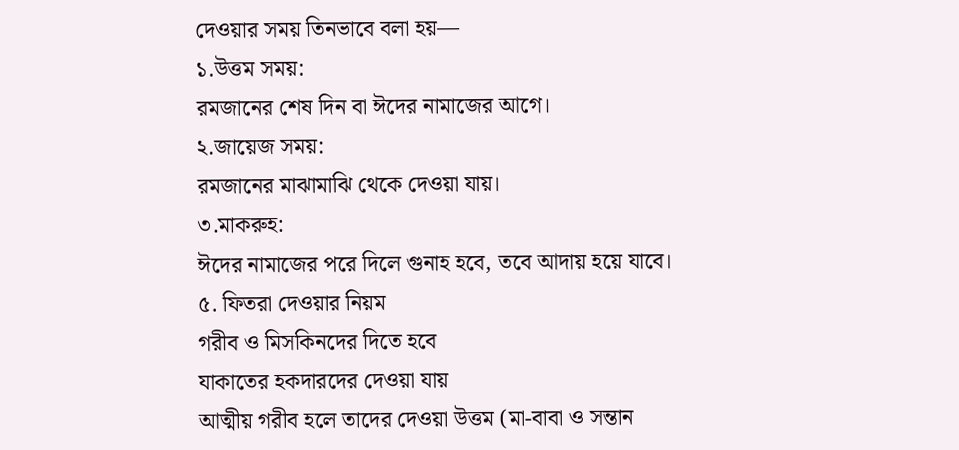দেওয়ার সময় তিনভাবে বলা হয়—
১.উত্তম সময়:
রমজানের শেষ দিন বা ঈদের নামাজের আগে।
২.জায়েজ সময়:
রমজানের মাঝামাঝি থেকে দেওয়া যায়।
৩.মাকরুহ:
ঈদের নামাজের পরে দিলে গুনাহ হবে, তবে আদায় হয়ে যাবে।
৫. ফিতরা দেওয়ার নিয়ম
গরীব ও মিসকিনদের দিতে হবে
যাকাতের হকদারদের দেওয়া যায়
আত্মীয় গরীব হলে তাদের দেওয়া উত্তম (মা-বাবা ও সন্তান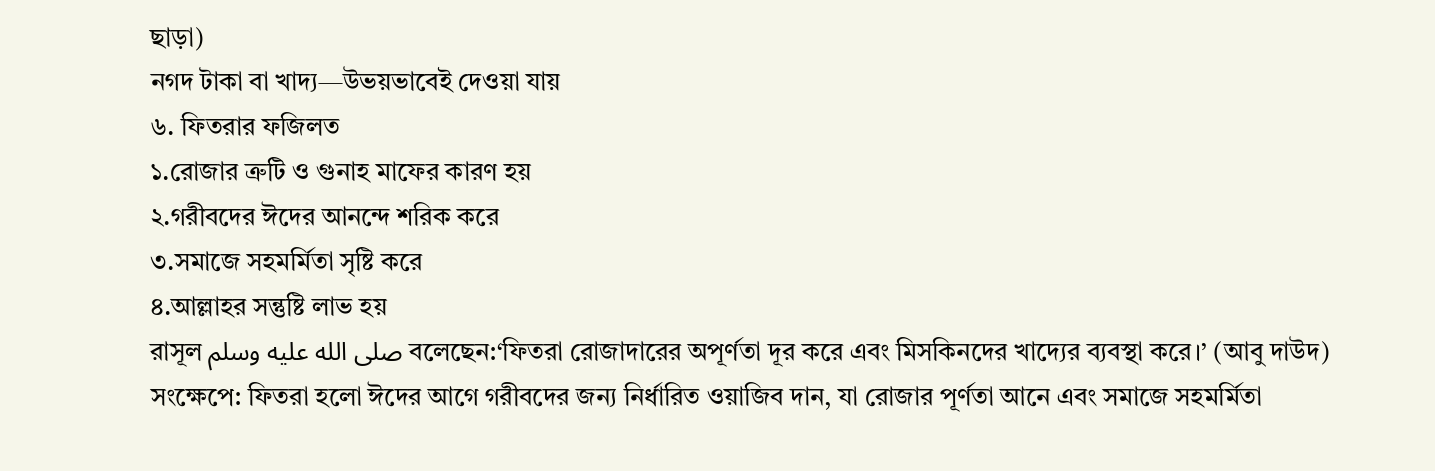ছাড়া)
নগদ টাকা বা খাদ্য—উভয়ভাবেই দেওয়া যায়
৬. ফিতরার ফজিলত
১.রোজার ত্রুটি ও গুনাহ মাফের কারণ হয়
২.গরীবদের ঈদের আনন্দে শরিক করে
৩.সমাজে সহমর্মিতা সৃষ্টি করে
৪.আল্লাহর সন্তুষ্টি লাভ হয়
রাসূল صلى الله عليه وسلم বলেছেন:‘ফিতরা রোজাদারের অপূর্ণতা দূর করে এবং মিসকিনদের খাদ্যের ব্যবস্থা করে।’ (আবু দাউদ)
সংক্ষেপে: ফিতরা হলো ঈদের আগে গরীবদের জন্য নির্ধারিত ওয়াজিব দান, যা রোজার পূর্ণতা আনে এবং সমাজে সহমর্মিতা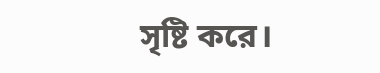সৃষ্টি করে।